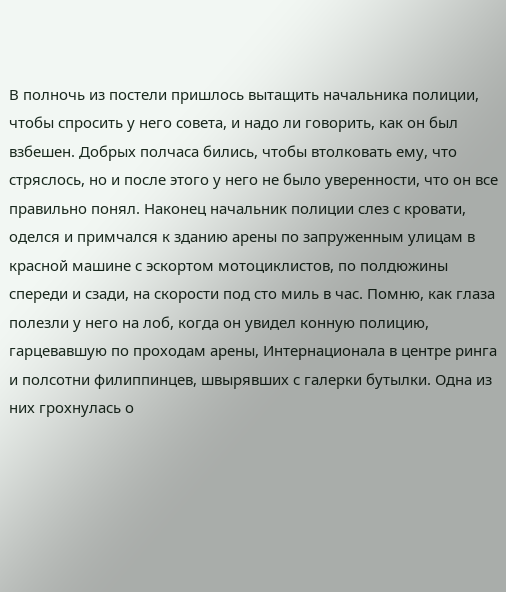В полночь из постели пришлось вытащить начальника полиции, чтобы спросить у него совета, и надо ли говорить, как он был взбешен. Добрых полчаса бились, чтобы втолковать ему, что стряслось, но и после этого у него не было уверенности, что он все правильно понял. Наконец начальник полиции слез с кровати, оделся и примчался к зданию арены по запруженным улицам в красной машине с эскортом мотоциклистов, по полдюжины спереди и сзади, на скорости под сто миль в час. Помню, как глаза полезли у него на лоб, когда он увидел конную полицию, гарцевавшую по проходам арены, Интернационала в центре ринга и полсотни филиппинцев, швырявших с галерки бутылки. Одна из них грохнулась о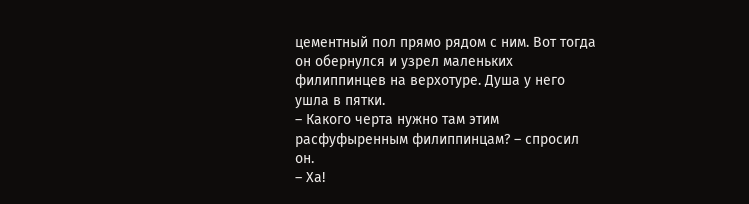цементный пол прямо рядом с ним. Вот тогда он обернулся и узрел маленьких филиппинцев на верхотуре. Душа у него ушла в пятки.
– Какого черта нужно там этим расфуфыренным филиппинцам? – спросил он.
– Ха!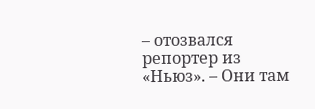– отозвался репортер из «Ньюз». – Они там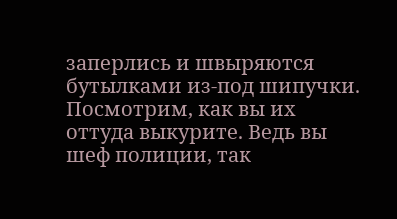заперлись и швыряются бутылками из-под шипучки. Посмотрим, как вы их оттуда выкурите. Ведь вы шеф полиции, так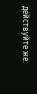действуйте же.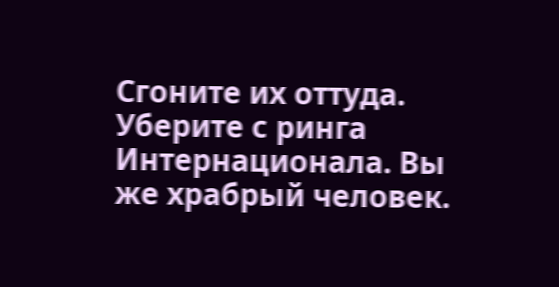Сгоните их оттуда. Уберите с ринга Интернационала. Вы же храбрый человек.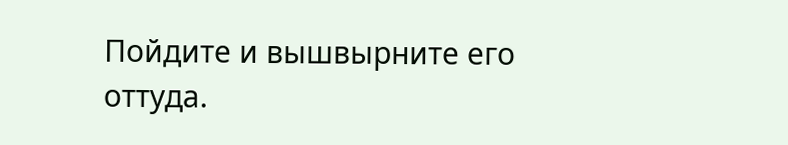Пойдите и вышвырните его оттуда.